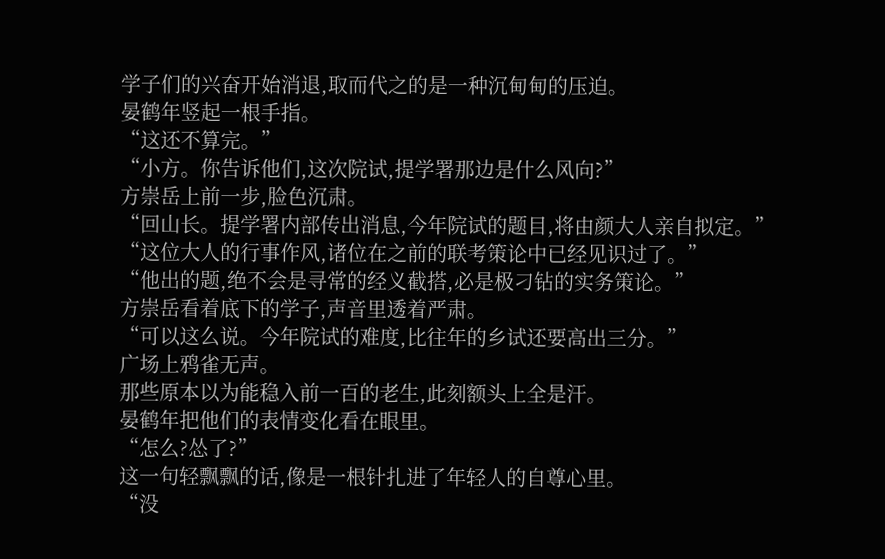学子们的兴奋开始消退,取而代之的是一种沉甸甸的压迫。
晏鹤年竖起一根手指。
“这还不算完。”
“小方。你告诉他们,这次院试,提学署那边是什么风向?”
方崇岳上前一步,脸色沉肃。
“回山长。提学署内部传出消息,今年院试的题目,将由颜大人亲自拟定。”
“这位大人的行事作风,诸位在之前的联考策论中已经见识过了。”
“他出的题,绝不会是寻常的经义截搭,必是极刁钻的实务策论。”
方崇岳看着底下的学子,声音里透着严肃。
“可以这么说。今年院试的难度,比往年的乡试还要高出三分。”
广场上鸦雀无声。
那些原本以为能稳入前一百的老生,此刻额头上全是汗。
晏鹤年把他们的表情变化看在眼里。
“怎么?怂了?”
这一句轻飘飘的话,像是一根针扎进了年轻人的自尊心里。
“没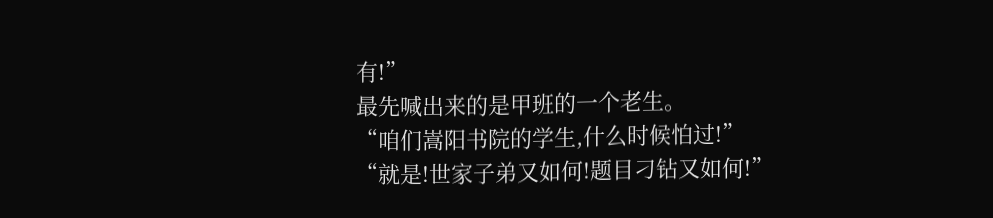有!”
最先喊出来的是甲班的一个老生。
“咱们嵩阳书院的学生,什么时候怕过!”
“就是!世家子弟又如何!题目刁钻又如何!”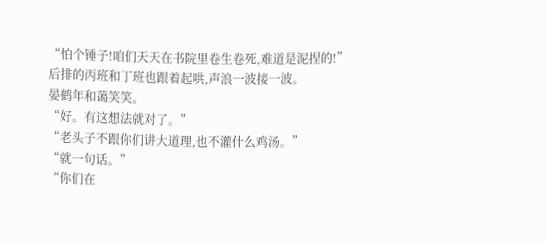“怕个锤子!咱们天天在书院里卷生卷死,难道是泥捏的!”
后排的丙班和丁班也跟着起哄,声浪一波接一波。
晏鹤年和蔼笑笑。
“好。有这想法就对了。”
“老头子不跟你们讲大道理,也不灌什么鸡汤。”
“就一句话。”
“你们在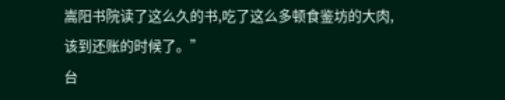嵩阳书院读了这么久的书,吃了这么多顿食鉴坊的大肉,该到还账的时候了。”
台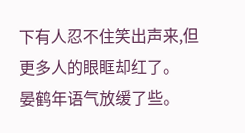下有人忍不住笑出声来,但更多人的眼眶却红了。
晏鹤年语气放缓了些。